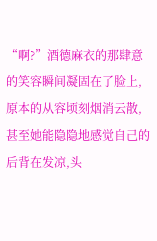“啊?”酒德麻衣的那肆意的笑容瞬间凝固在了脸上,原本的从容顷刻烟消云散,甚至她能隐隐地感觉自己的后背在发凉,头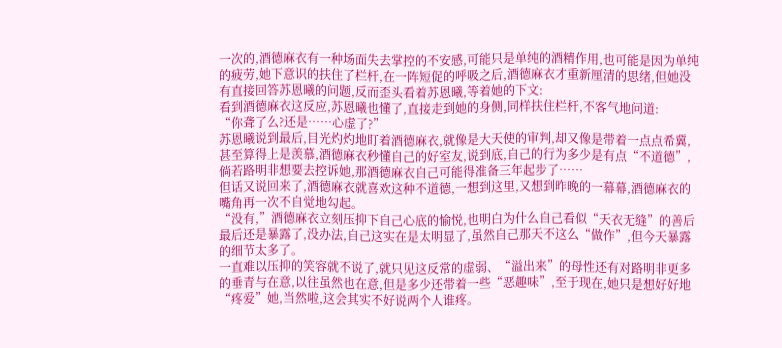一次的,酒德麻衣有一种场面失去掌控的不安感,可能只是单纯的酒精作用,也可能是因为单纯的疲劳,她下意识的扶住了栏杆,在一阵短促的呼吸之后,酒德麻衣才重新厘清的思绪,但她没有直接回答苏恩曦的问题,反而歪头看着苏恩曦,等着她的下文:
看到酒德麻衣这反应,苏恩曦也懂了,直接走到她的身侧,同样扶住栏杆,不客气地问道:
“你聋了么?还是……心虚了?”
苏恩曦说到最后,目光灼灼地盯着酒德麻衣,就像是大天使的审判,却又像是带着一点点希冀,甚至算得上是羡慕,酒德麻衣秒懂自己的好室友,说到底,自己的行为多少是有点“不道德”,倘若路明非想要去控诉她,那酒德麻衣自己可能得准备三年起步了……
但话又说回来了,酒德麻衣就喜欢这种不道德,一想到这里,又想到昨晚的一幕幕,酒德麻衣的嘴角再一次不自觉地勾起。
“没有,”酒德麻衣立刻压抑下自己心底的愉悦,也明白为什么自己看似“天衣无缝”的善后最后还是暴露了,没办法,自己这实在是太明显了,虽然自己那天不这么“做作”,但今天暴露的细节太多了。
一直难以压抑的笑容就不说了,就只见这反常的虚弱、“溢出来”的母性还有对路明非更多的垂青与在意,以往虽然也在意,但是多少还带着一些“恶趣味”,至于现在,她只是想好好地“疼爱”她,当然啦,这会其实不好说两个人谁疼。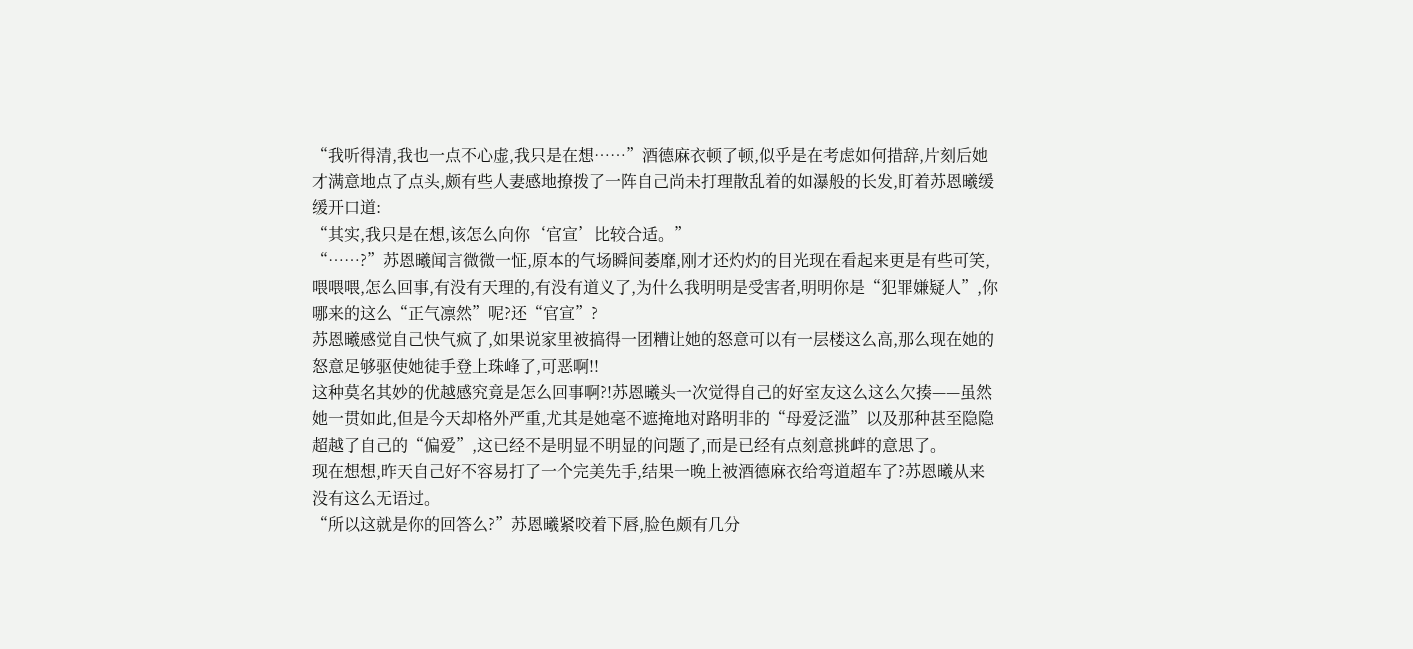“我听得清,我也一点不心虚,我只是在想……”酒德麻衣顿了顿,似乎是在考虑如何措辞,片刻后她才满意地点了点头,颇有些人妻感地撩拨了一阵自己尚未打理散乱着的如瀑般的长发,盯着苏恩曦缓缓开口道:
“其实,我只是在想,该怎么向你‘官宣’比较合适。”
“……?”苏恩曦闻言微微一怔,原本的气场瞬间萎靡,刚才还灼灼的目光现在看起来更是有些可笑,喂喂喂,怎么回事,有没有天理的,有没有道义了,为什么我明明是受害者,明明你是“犯罪嫌疑人”,你哪来的这么“正气凛然”呢?还“官宣”?
苏恩曦感觉自己快气疯了,如果说家里被搞得一团糟让她的怒意可以有一层楼这么高,那么现在她的怒意足够驱使她徒手登上珠峰了,可恶啊!!
这种莫名其妙的优越感究竟是怎么回事啊?!苏恩曦头一次觉得自己的好室友这么这么欠揍——虽然她一贯如此,但是今天却格外严重,尤其是她毫不遮掩地对路明非的“母爱泛滥”以及那种甚至隐隐超越了自己的“偏爱”,这已经不是明显不明显的问题了,而是已经有点刻意挑衅的意思了。
现在想想,昨天自己好不容易打了一个完美先手,结果一晚上被酒德麻衣给弯道超车了?苏恩曦从来没有这么无语过。
“所以这就是你的回答么?”苏恩曦紧咬着下唇,脸色颇有几分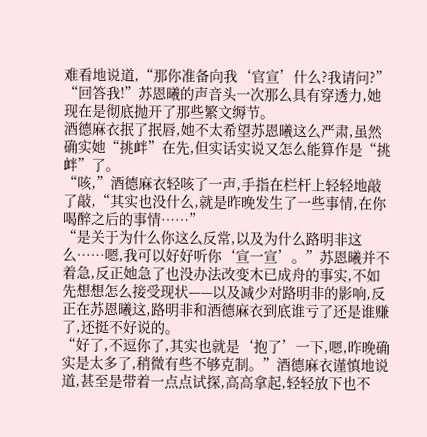难看地说道,“那你准备向我‘官宣’什么?我请问?”
“回答我!”苏恩曦的声音头一次那么具有穿透力,她现在是彻底抛开了那些繁文缛节。
酒德麻衣抿了抿唇,她不太希望苏恩曦这么严肃,虽然确实她“挑衅”在先,但实话实说又怎么能算作是“挑衅”了。
“咳,”酒德麻衣轻咳了一声,手指在栏杆上轻轻地敲了敲,“其实也没什么,就是昨晚发生了一些事情,在你喝醉之后的事情……”
“是关于为什么你这么反常,以及为什么路明非这么……嗯,我可以好好听你‘宣一宣’。”苏恩曦并不着急,反正她急了也没办法改变木已成舟的事实,不如先想想怎么接受现状——以及减少对路明非的影响,反正在苏恩曦这,路明非和酒德麻衣到底谁亏了还是谁赚了,还挺不好说的。
“好了,不逗你了,其实也就是‘抱了’一下,嗯,昨晚确实是太多了,稍微有些不够克制。”酒德麻衣谨慎地说道,甚至是带着一点点试探,高高拿起,轻轻放下也不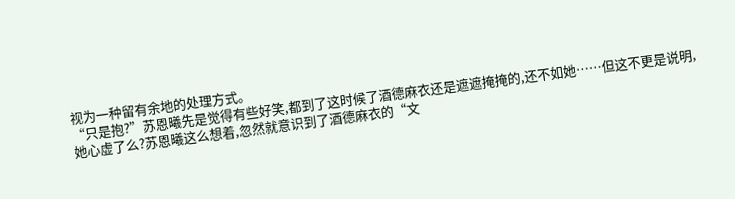视为一种留有余地的处理方式。
“只是抱?”苏恩曦先是觉得有些好笑,都到了这时候了酒德麻衣还是遮遮掩掩的,还不如她……但这不更是说明,她心虚了么?苏恩曦这么想着,忽然就意识到了酒德麻衣的“文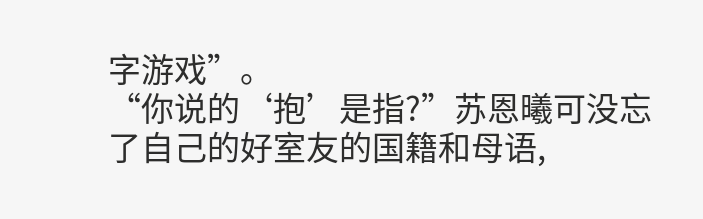字游戏”。
“你说的‘抱’是指?”苏恩曦可没忘了自己的好室友的国籍和母语,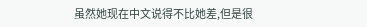虽然她现在中文说得不比她差,但是很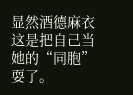显然酒德麻衣这是把自己当她的“同胞”耍了。